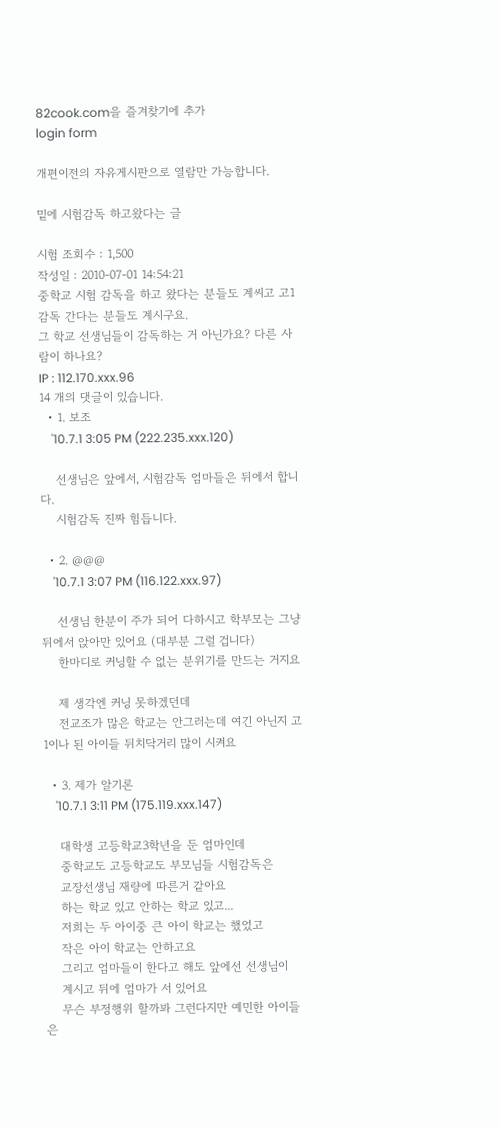82cook.com을 즐겨찾기에 추가
login form

개편이전의 자유게시판으로 열람만 가능합니다.

밑에 시험감독 하고왔다는 글

시험 조회수 : 1,500
작성일 : 2010-07-01 14:54:21
중학교 시험 감독을 하고 왔다는 분들도 계씨고 고1 감독 간다는 분들도 계시구요.
그 학교 선생님들이 감독하는 거 아닌가요? 다른 사람이 하나요?
IP : 112.170.xxx.96
14 개의 댓글이 있습니다.
  • 1. 보조
    '10.7.1 3:05 PM (222.235.xxx.120)

    선생님은 앞에서, 시험감독 엄마들은 뒤에서 합니다.
    시험감독 진짜 힘듭니다.

  • 2. @@@
    '10.7.1 3:07 PM (116.122.xxx.97)

    선생님 한분이 주가 되어 다하시고 학부모는 그냥 뒤에서 앉아만 있어요 (대부분 그럴 겁니다)
    한마디로 커닝할 수 없는 분위기를 만드는 거지요

    제 생각엔 커닝 못하겠던데
    전교조가 많은 학교는 안그러는데 여긴 아닌지 고1이나 된 아이들 뒤치닥거리 많이 시켜요

  • 3. 제가 알기론
    '10.7.1 3:11 PM (175.119.xxx.147)

    대학생 고등학교3학년을 둔 엄마인데
    중학교도 고등학교도 부모님들 시험감독은
    교장선생님 재량에 따른거 같아요
    하는 학교 있고 안하는 학교 있고...
    저희는 두 아이중 큰 아이 학교는 했었고
    작은 아이 학교는 안하고요
    그리고 엄마들이 한다고 해도 앞에선 선생님이
    계시고 뒤에 엄마가 서 있어요
    무슨 부정행위 할까봐 그런다지만 예민한 아이들은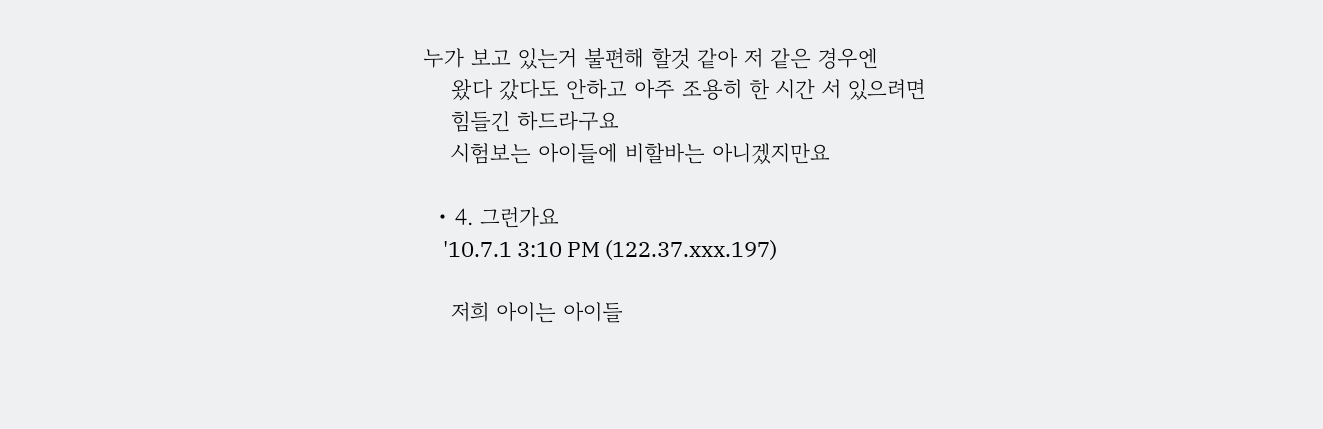누가 보고 있는거 불편해 할것 같아 저 같은 경우엔
    왔다 갔다도 안하고 아주 조용히 한 시간 서 있으려면
    힘들긴 하드라구요
    시험보는 아이들에 비할바는 아니겠지만요

  • 4. 그런가요
    '10.7.1 3:10 PM (122.37.xxx.197)

    저희 아이는 아이들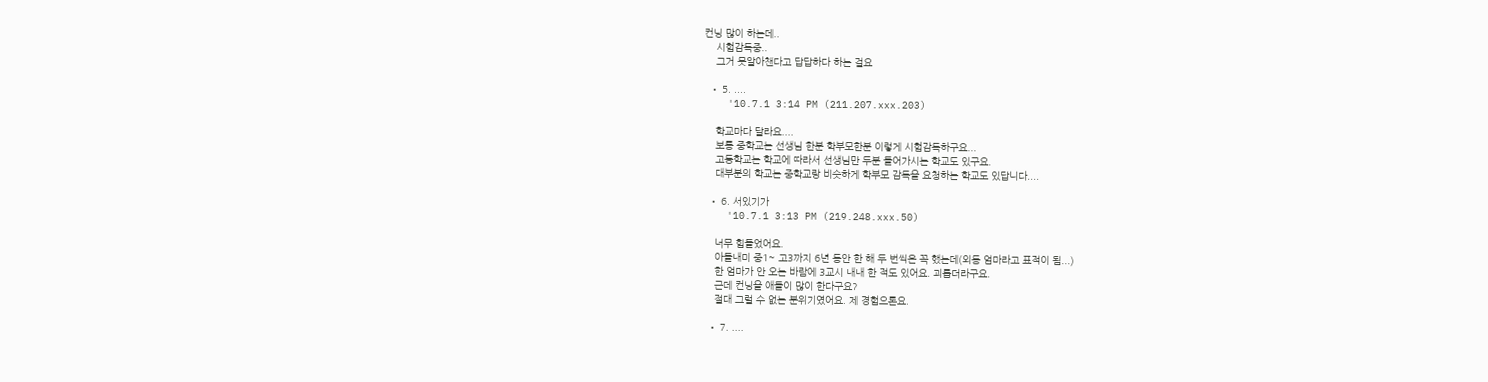컨닝 많이 하는데..
    시험감독중..
    그거 못알아챈다고 답답하다 하는 걸요

  • 5. ....
    '10.7.1 3:14 PM (211.207.xxx.203)

    학교마다 달라요....
    보통 중학교는 선생님 한분 학부모한분 이렇게 시험감독하구요...
    고등학교는 학교에 따라서 선생님만 두분 들어가시는 학교도 있구요.
    대부분의 학교는 중학교랑 비슷하게 학부모 감독을 요청하는 학교도 있답니다....

  • 6. 서있기가
    '10.7.1 3:13 PM (219.248.xxx.50)

    너무 힘들었어요.
    아들내미 중1~ 고3까지 6년 동안 한 해 두 번씩은 꼭 했는데(외동 엄마라고 표적이 됨...)
    한 엄마가 안 오는 바람에 3교시 내내 한 적도 있어요. 괴롭더라구요.
    근데 컨닝을 애들이 많이 한다구요?
    절대 그럴 수 없는 분위기였어요. 제 경험으론요.

  • 7. ....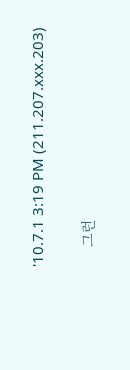'10.7.1 3:19 PM (211.207.xxx.203)

    그런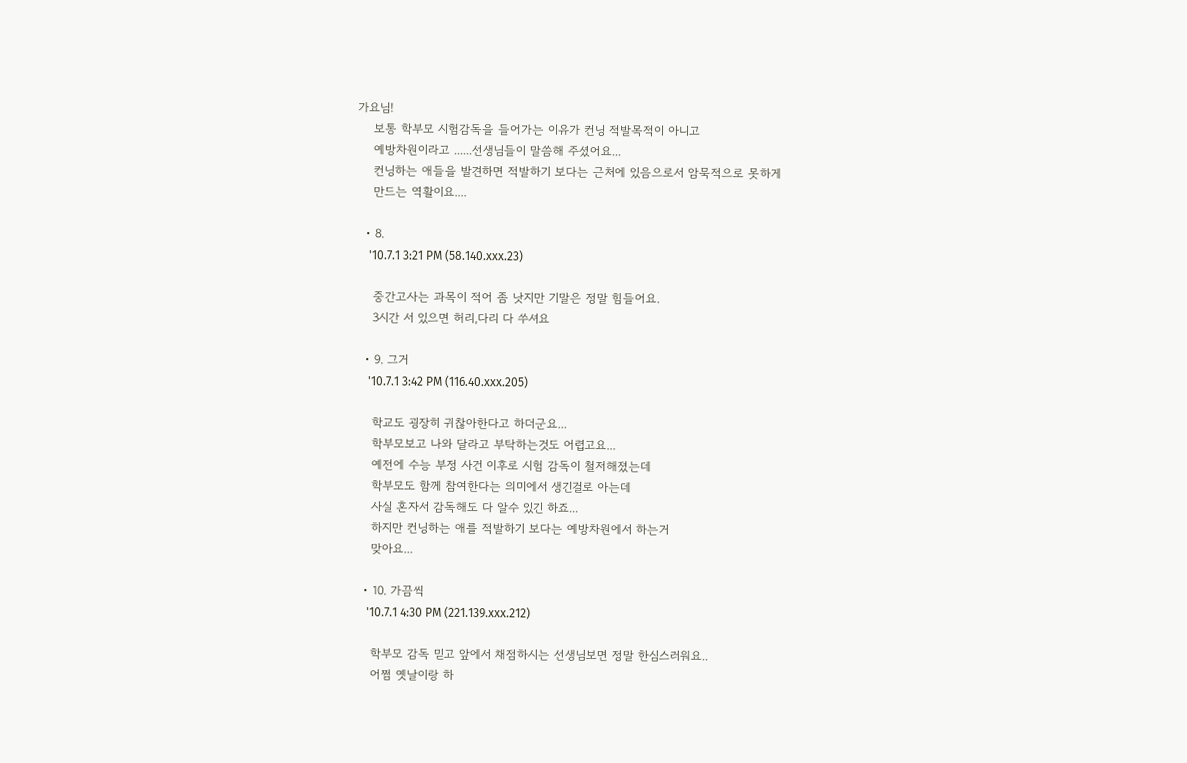가요님!
    보통 학부모 시험감독을 들어가는 이유가 컨닝 적발목적이 아니고
    예방차원이라고 ......선생님들이 말씀해 주셨어요...
    컨닝하는 애들을 발견하면 적발하기 보다는 근처에 있음으로서 암묵적으로 못하게
    만드는 역활이요....

  • 8.
    '10.7.1 3:21 PM (58.140.xxx.23)

    중간고사는 과목이 적어 좀 낫지만 기말은 정말 힘들어요.
    3시간 서 있으면 허리,다리 다 쑤셔요

  • 9. 그거
    '10.7.1 3:42 PM (116.40.xxx.205)

    학교도 굉장히 귀찮아한다고 하더군요...
    학부모보고 나와 달라고 부탁하는것도 어렵고요...
    예전에 수능 부정 사건 이후로 시험 감독이 철저해졌는데
    학부모도 함께 참여한다는 의미에서 생긴걸로 아는데
    사실 혼자서 감독해도 다 알수 있긴 하죠...
    하지만 컨닝하는 애를 적발하기 보다는 예방차원에서 하는거
    맞아요...

  • 10. 가끔씩
    '10.7.1 4:30 PM (221.139.xxx.212)

    학부모 감독 믿고 앞에서 채점하시는 선생님보면 정말 한심스러워요..
    어쩜 옛날이랑 하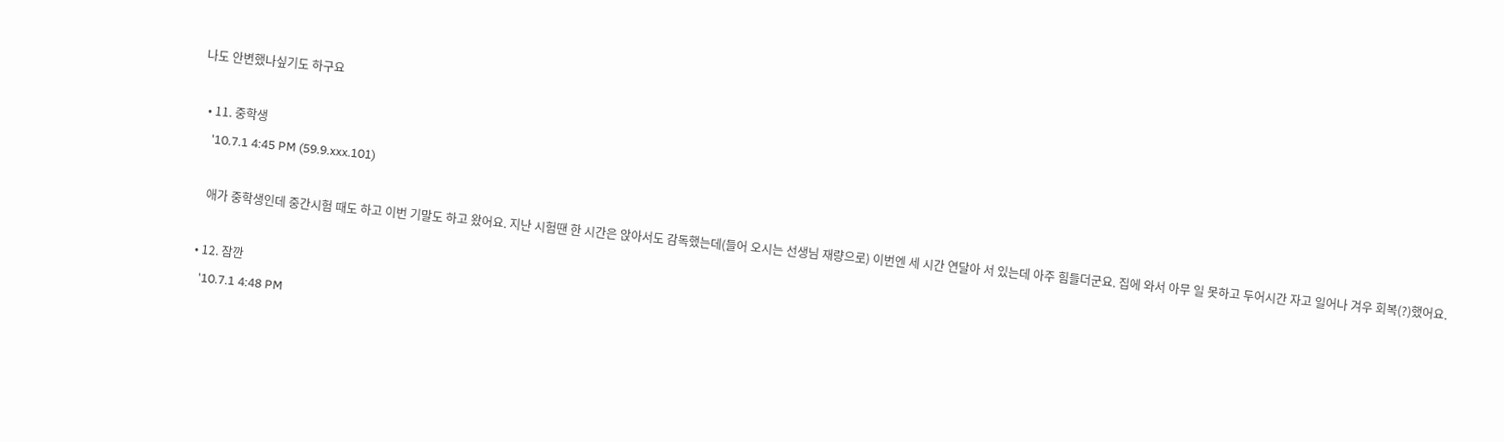나도 안변했나싶기도 하구요

  • 11. 중학생
    '10.7.1 4:45 PM (59.9.xxx.101)

    애가 중학생인데 중간시험 때도 하고 이번 기말도 하고 왔어요. 지난 시험땐 한 시간은 앉아서도 감독했는데(들어 오시는 선생님 재량으로) 이번엔 세 시간 연달아 서 있는데 아주 힘들더군요. 집에 와서 아무 일 못하고 두어시간 자고 일어나 겨우 회복(?)했어요.

  • 12. 잠깐
    '10.7.1 4:48 PM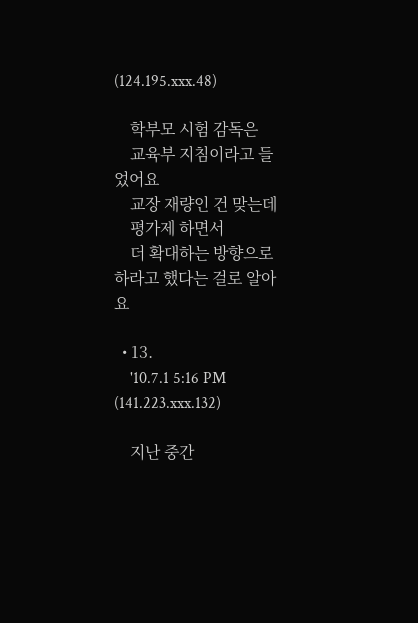(124.195.xxx.48)

    학부모 시험 감독은
    교육부 지침이라고 들었어요
    교장 재량인 건 맞는데
    평가제 하면서
    더 확대하는 방향으로 하라고 했다는 걸로 알아요

  • 13.
    '10.7.1 5:16 PM (141.223.xxx.132)

    지난 중간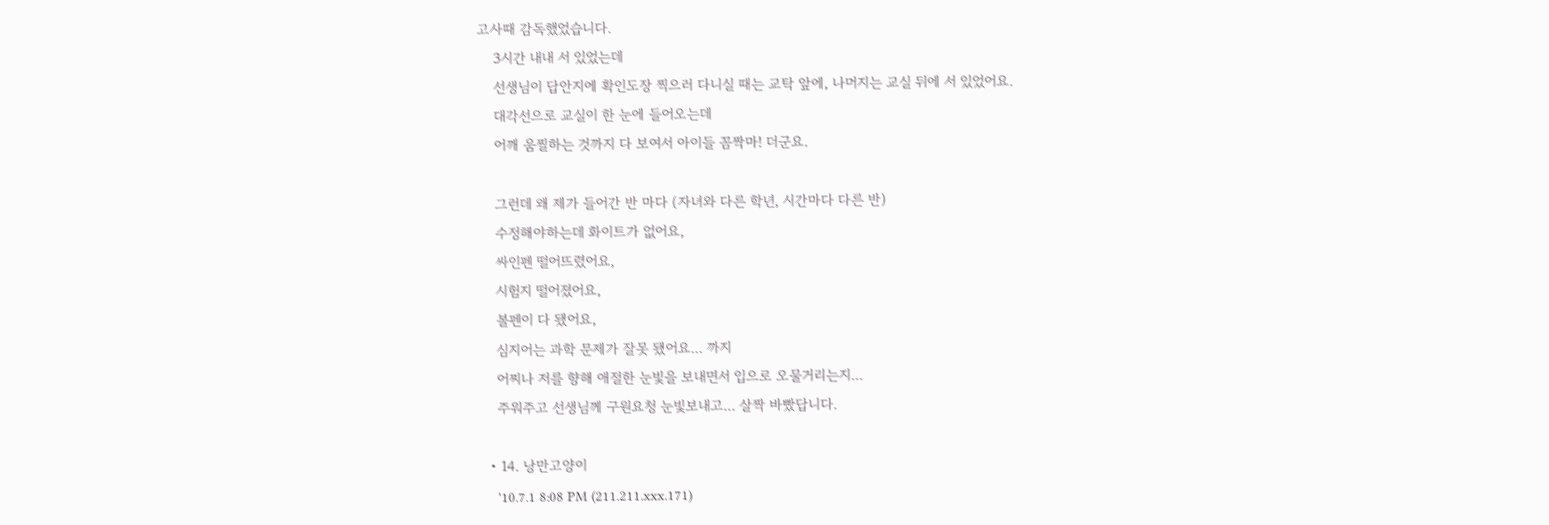고사때 감독했었습니다.
    3시간 내내 서 있었는데
    선생님이 답안지에 확인도장 찍으러 다니실 때는 교탁 앞에, 나머지는 교실 뒤에 서 있었어요.
    대각선으로 교실이 한 눈에 들어오는데
    어깨 움찔하는 것까지 다 보여서 아이들 꼼짝마! 더군요.

    그런데 왜 제가 들어간 반 마다 (자녀와 다른 학년, 시간마다 다른 반)
    수정해야하는데 화이트가 없어요,
    싸인펜 떨어뜨렸어요,
    시험지 떨어졌어요,
    볼펜이 다 됐어요,
    심지어는 과학 문제가 잘못 됐어요... 까지
    어찌나 저를 향해 애절한 눈빛을 보내면서 입으로 오물거리는지...
    주워주고 선생님께 구원요청 눈빛보내고... 살짝 바빴답니다.

  • 14. 낭만고양이
    '10.7.1 8:08 PM (211.211.xxx.171)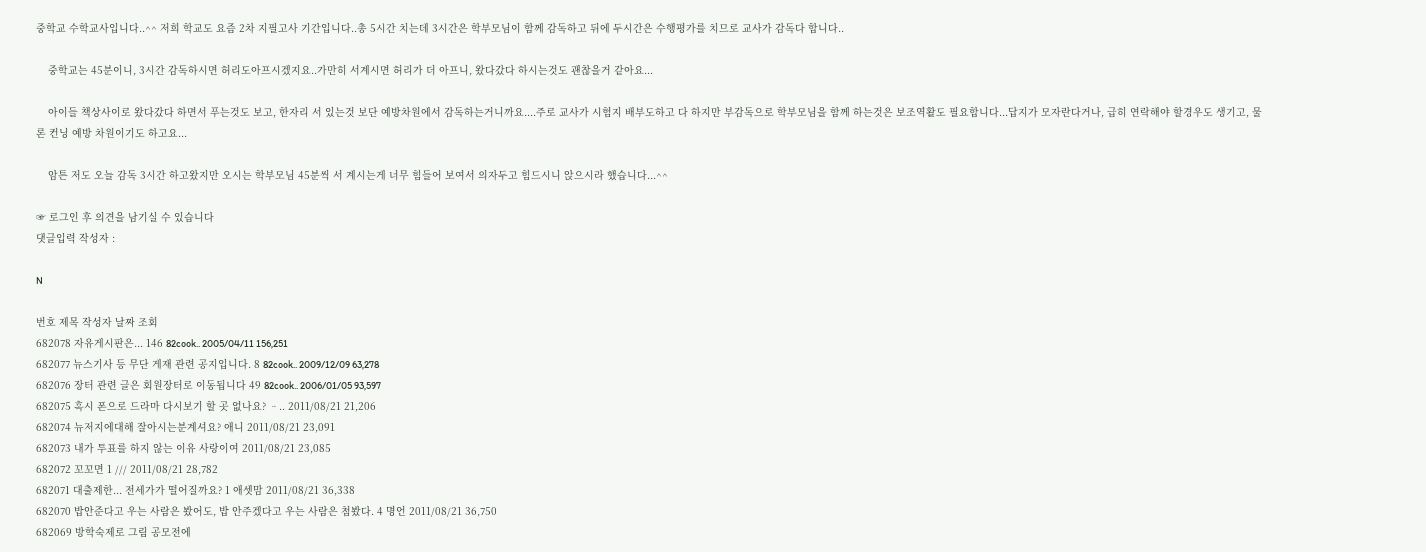중학교 수학교사입니다..^^ 저희 학교도 요즘 2차 지필고사 기간입니다..총 5시간 치는데 3시간은 학부모님이 함께 감독하고 뒤에 두시간은 수행평가를 치므로 교사가 감독다 합니다..

    중학교는 45분이니, 3시간 감독하시면 허리도아프시겠지요..가만히 서계시면 허리가 더 아프니, 왔다갔다 하시는것도 괜찮을거 같아요...

    아이들 책상사이로 왔다갔다 하면서 푸는것도 보고, 한자리 서 있는것 보단 예방차원에서 감독하는거니까요....주로 교사가 시험지 배부도하고 다 하지만 부감독으로 학부모님을 함께 하는것은 보조역활도 필요합니다...답지가 모자란다거나, 급히 연락해야 할경우도 생기고, 물론 컨닝 예방 차원이기도 하고요...

    암튼 저도 오늘 감독 3시간 하고왔지만 오시는 학부모님 45분씩 서 계시는게 너무 힘들어 보여서 의자두고 힘드시니 앉으시라 했습니다...^^

☞ 로그인 후 의견을 남기실 수 있습니다
댓글입력 작성자 :

N

번호 제목 작성자 날짜 조회
682078 자유게시판은... 146 82cook.. 2005/04/11 156,251
682077 뉴스기사 등 무단 게재 관련 공지입니다. 8 82cook.. 2009/12/09 63,278
682076 장터 관련 글은 회원장터로 이동됩니다 49 82cook.. 2006/01/05 93,597
682075 혹시 폰으로 드라마 다시보기 할 곳 없나요? ᆢ.. 2011/08/21 21,206
682074 뉴저지에대해 잘아시는분계셔요? 애니 2011/08/21 23,091
682073 내가 투표를 하지 않는 이유 사랑이여 2011/08/21 23,085
682072 꼬꼬면 1 /// 2011/08/21 28,782
682071 대출제한... 전세가가 떨어질까요? 1 애셋맘 2011/08/21 36,338
682070 밥안준다고 우는 사람은 봤어도, 밥 안주겠다고 우는 사람은 첨봤다. 4 명언 2011/08/21 36,750
682069 방학숙제로 그림 공모전에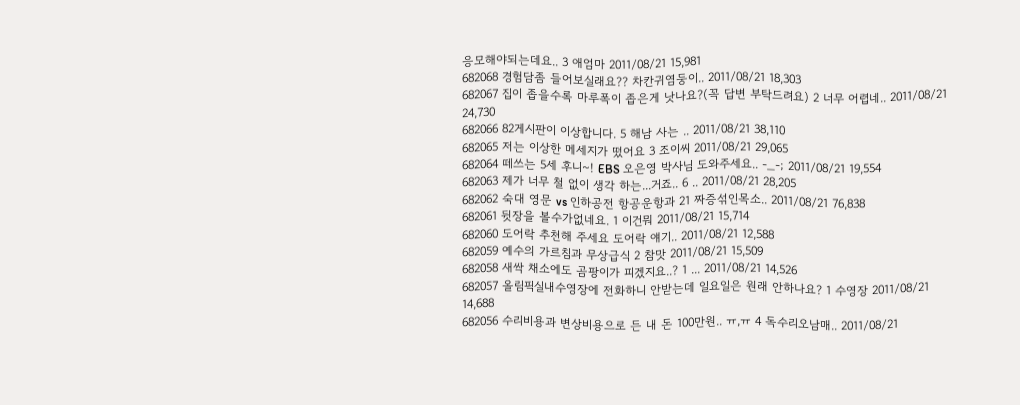응모해야되는데요.. 3 애엄마 2011/08/21 15,981
682068 경험담좀 들어보실래요?? 차칸귀염둥이.. 2011/08/21 18,303
682067 집이 좁을수록 마루폭이 좁은게 낫나요?(꼭 답변 부탁드려요) 2 너무 어렵네.. 2011/08/21 24,730
682066 82게시판이 이상합니다. 5 해남 사는 .. 2011/08/21 38,110
682065 저는 이상한 메세지가 떴어요 3 조이씨 2011/08/21 29,065
682064 떼쓰는 5세 후니~! EBS 오은영 박사님 도와주세요.. -_-; 2011/08/21 19,554
682063 제가 너무 철 없이 생각 하는...거죠.. 6 .. 2011/08/21 28,205
682062 숙대 영문 vs 인하공전 항공운항과 21 짜증섞인목소.. 2011/08/21 76,838
682061 뒷장을 볼수가없네요. 1 이건뭐 2011/08/21 15,714
682060 도어락 추천해 주세요 도어락 얘기.. 2011/08/21 12,588
682059 예수의 가르침과 무상급식 2 참맛 2011/08/21 15,509
682058 새싹 채소에도 곰팡이가 피겠지요..? 1 ... 2011/08/21 14,526
682057 올림픽실내수영장에 전화하니 안받는데 일요일은 원래 안하나요? 1 수영장 2011/08/21 14,688
682056 수리비용과 변상비용으로 든 내 돈 100만원.. ㅠ,ㅠ 4 독수리오남매.. 2011/08/21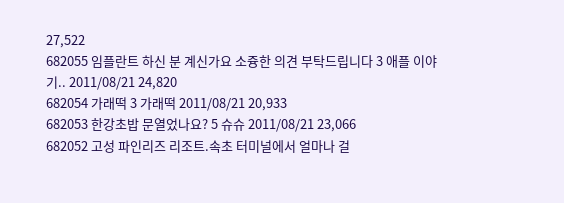27,522
682055 임플란트 하신 분 계신가요 소즁한 의견 부탁드립니다 3 애플 이야기.. 2011/08/21 24,820
682054 가래떡 3 가래떡 2011/08/21 20,933
682053 한강초밥 문열었나요? 5 슈슈 2011/08/21 23,066
682052 고성 파인리즈 리조트.속초 터미널에서 얼마나 걸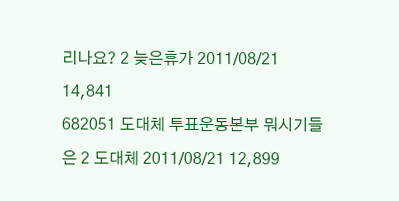리나요? 2 늦은휴가 2011/08/21 14,841
682051 도대체 투표운동본부 뭐시기들은 2 도대체 2011/08/21 12,899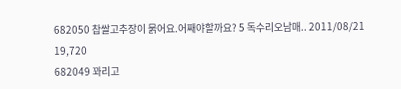682050 찹쌀고추장이 묽어요.어째야할까요? 5 독수리오남매.. 2011/08/21 19,720
682049 꽈리고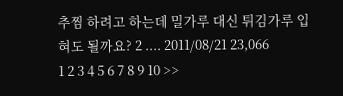추찜 하려고 하는데 밀가루 대신 튀김가루 입혀도 될까요? 2 .... 2011/08/21 23,066
1 2 3 4 5 6 7 8 9 10 >>